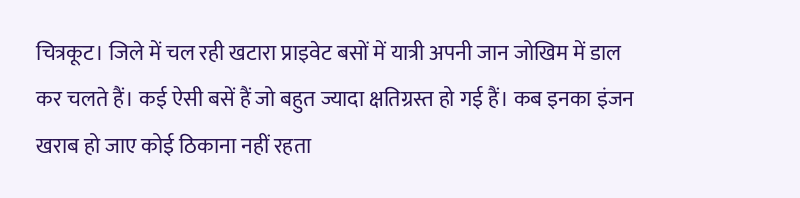चित्रकूट। जिले में चल रही खटारा प्राइवेट बसों में यात्री अपनी जान जोखिम में डाल कर चलते हैं। कई ऐसी बसें हैं जो बहुत ज्यादा क्षतिग्रस्त हो गई हैं। कब इनका इंजन खराब हो जाए कोई ठिकाना नहीं रहता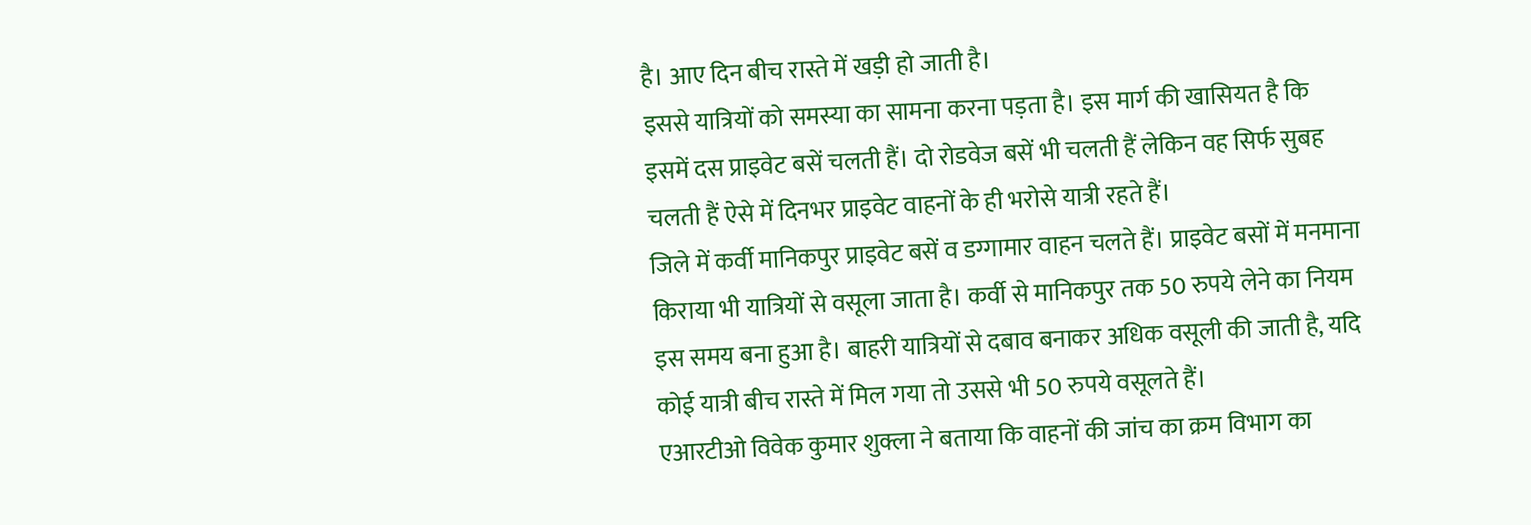है। आए दिन बीच रास्ते में खड़ी हो जाती है।
इससे यात्रियों को समस्या का सामना करना पड़ता है। इस मार्ग की खासियत है कि इसमें दस प्राइवेट बसें चलती हैं। दो रोडवेज बसें भी चलती हैं लेकिन वह सिर्फ सुबह चलती हैं ऐसे में दिनभर प्राइवेट वाहनों के ही भरोसे यात्री रहते हैं।
जिले में कर्वी मानिकपुर प्राइवेट बसें व डग्गामार वाहन चलते हैं। प्राइवेट बसों में मनमाना किराया भी यात्रियों से वसूला जाता है। कर्वी से मानिकपुर तक 50 रुपये लेने का नियम इस समय बना हुआ है। बाहरी यात्रियों से दबाव बनाकर अधिक वसूली की जाती है, यदि कोई यात्री बीच रास्ते में मिल गया तो उससे भी 50 रुपये वसूलते हैं।
एआरटीओ विवेक कुमार शुक्ला ने बताया कि वाहनों की जांच का क्रम विभाग का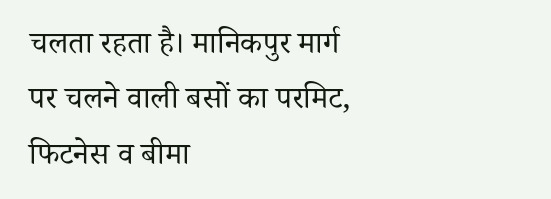चलता रहता है। मानिकपुर मार्ग पर चलने वाली बसों का परमिट, फिटनेस व बीमा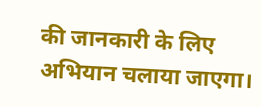की जानकारी के लिए अभियान चलाया जाएगा।